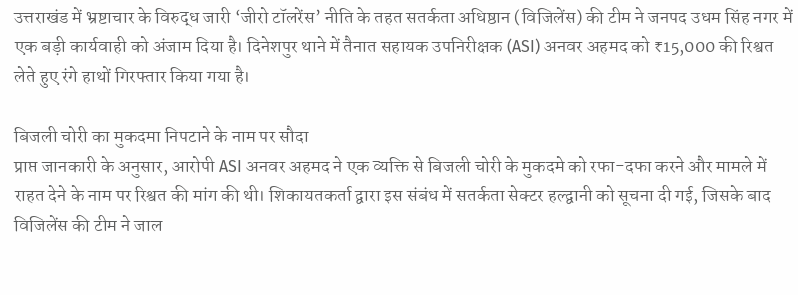उत्तराखंड में भ्रष्टाचार के विरुद्ध जारी ‘जीरो टॉलरेंस’ नीति के तहत सतर्कता अधिष्ठान (विजिलेंस) की टीम ने जनपद उधम सिंह नगर में एक बड़ी कार्यवाही को अंजाम दिया है। दिनेशपुर थाने में तैनात सहायक उपनिरीक्षक (ASI) अनवर अहमद को ₹15,000 की रिश्वत लेते हुए रंगे हाथों गिरफ्तार किया गया है।

बिजली चोरी का मुकदमा निपटाने के नाम पर सौदा
प्राप्त जानकारी के अनुसार, आरोपी ASI अनवर अहमद ने एक व्यक्ति से बिजली चोरी के मुकदमे को रफा-दफा करने और मामले में राहत देने के नाम पर रिश्वत की मांग की थी। शिकायतकर्ता द्वारा इस संबंध में सतर्कता सेक्टर हल्द्वानी को सूचना दी गई, जिसके बाद विजिलेंस की टीम ने जाल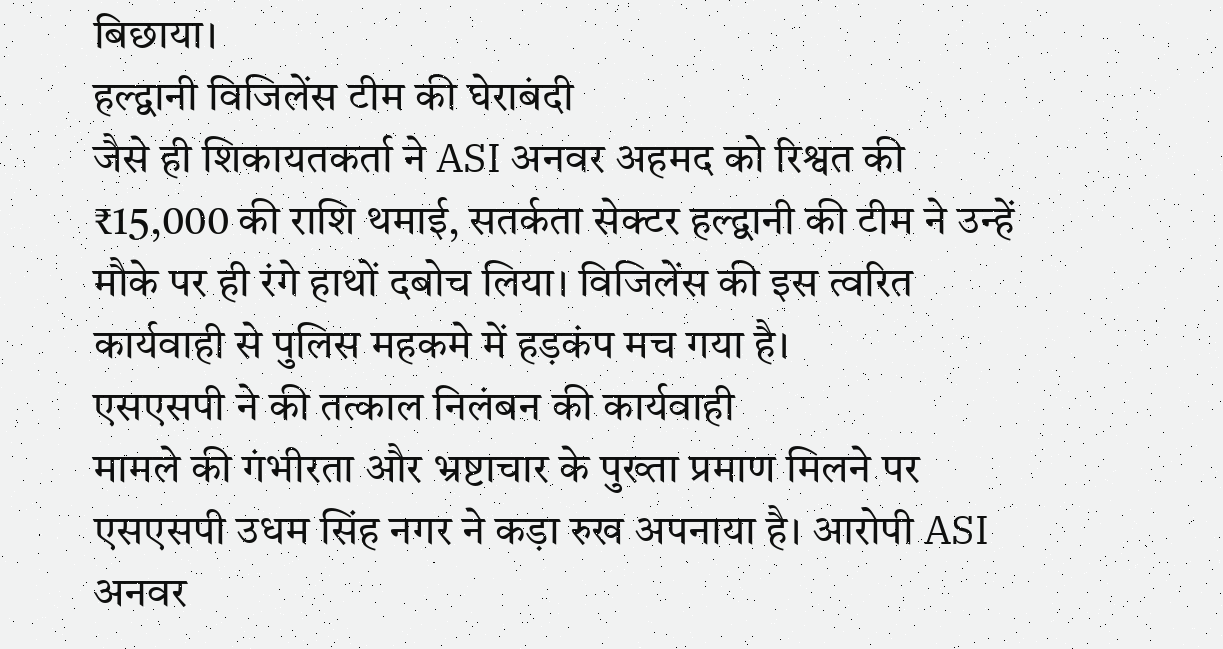बिछाया।
हल्द्वानी विजिलेंस टीम की घेराबंदी
जैसे ही शिकायतकर्ता ने ASI अनवर अहमद को रिश्वत की ₹15,000 की राशि थमाई, सतर्कता सेक्टर हल्द्वानी की टीम ने उन्हें मौके पर ही रंगे हाथों दबोच लिया। विजिलेंस की इस त्वरित कार्यवाही से पुलिस महकमे में हड़कंप मच गया है।
एसएसपी ने की तत्काल निलंबन की कार्यवाही
मामले की गंभीरता और भ्रष्टाचार के पुख्ता प्रमाण मिलने पर एसएसपी उधम सिंह नगर ने कड़ा रुख अपनाया है। आरोपी ASI अनवर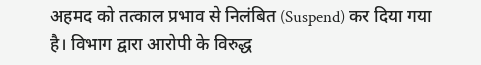अहमद को तत्काल प्रभाव से निलंबित (Suspend) कर दिया गया है। विभाग द्वारा आरोपी के विरुद्ध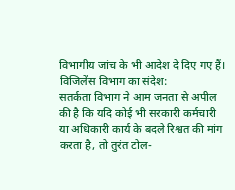विभागीय जांच के भी आदेश दे दिए गए हैं।
विजिलेंस विभाग का संदेश:
सतर्कता विभाग ने आम जनता से अपील की है कि यदि कोई भी सरकारी कर्मचारी या अधिकारी कार्य के बदले रिश्वत की मांग करता है, तो तुरंत टोल-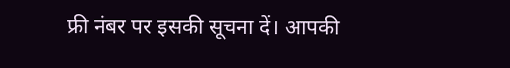फ्री नंबर पर इसकी सूचना दें। आपकी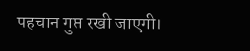पहचान गुप्त रखी जाएगी।